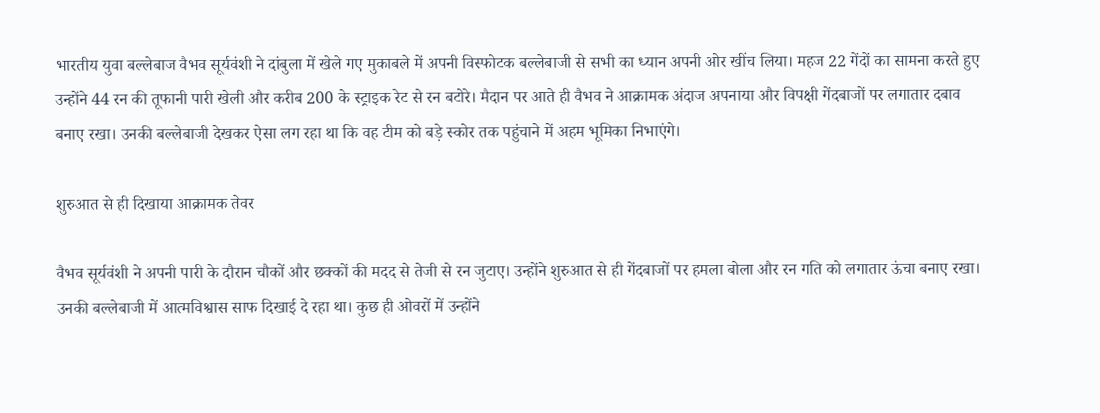भारतीय युवा बल्लेबाज वैभव सूर्यवंशी ने दांबुला में खेले गए मुकाबले में अपनी विस्फोटक बल्लेबाजी से सभी का ध्यान अपनी ओर खींच लिया। महज 22 गेंदों का सामना करते हुए उन्होंने 44 रन की तूफानी पारी खेली और करीब 200 के स्ट्राइक रेट से रन बटोरे। मैदान पर आते ही वैभव ने आक्रामक अंदाज अपनाया और विपक्षी गेंदबाजों पर लगातार दबाव बनाए रखा। उनकी बल्लेबाजी देखकर ऐसा लग रहा था कि वह टीम को बड़े स्कोर तक पहुंचाने में अहम भूमिका निभाएंगे।

शुरुआत से ही दिखाया आक्रामक तेवर

वैभव सूर्यवंशी ने अपनी पारी के दौरान चौकों और छक्कों की मदद से तेजी से रन जुटाए। उन्होंने शुरुआत से ही गेंदबाजों पर हमला बोला और रन गति को लगातार ऊंचा बनाए रखा। उनकी बल्लेबाजी में आत्मविश्वास साफ दिखाई दे रहा था। कुछ ही ओवरों में उन्होंने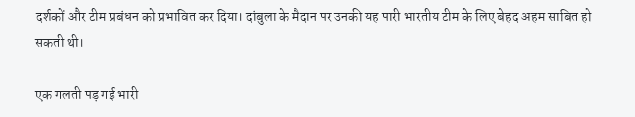दर्शकों और टीम प्रबंधन को प्रभावित कर दिया। दांबुला के मैदान पर उनकी यह पारी भारतीय टीम के लिए बेहद अहम साबित हो सकती थी।

एक गलती पड़ गई भारी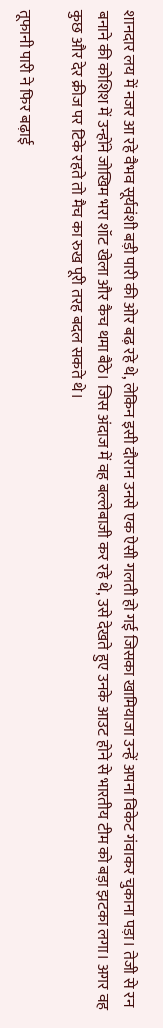शानदार लय में नजर आ रहे वैभव सूर्यवंशी बड़ी पारी की ओर बढ़ रहे थे, लेकिन इसी दौरान उनसे एक ऐसी गलती हो गई जिसका खामियाजा उन्हें अपना विकेट गंवाकर चुकाना पड़ा। तेजी से रन बनाने की कोशिश में उन्होंने जोखिम भरा शॉट खेला और कैच थमा बैठे। जिस अंदाज में वह बल्लेबाजी कर रहे थे, उसे देखते हुए उनके आउट होने से भारतीय टीम को बड़ा झटका लगा। अगर वह कुछ और देर क्रीज पर टिके रहते तो मैच का रुख पूरी तरह बदल सकते थे।

तूफानी पारी ने फिर बढ़ाई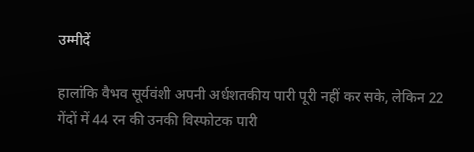उम्मीदें

हालांकि वैभव सूर्यवंशी अपनी अर्धशतकीय पारी पूरी नहीं कर सके, लेकिन 22 गेंदों में 44 रन की उनकी विस्फोटक पारी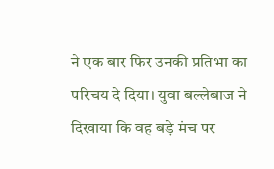ने एक बार फिर उनकी प्रतिभा का परिचय दे दिया। युवा बल्लेबाज ने दिखाया कि वह बड़े मंच पर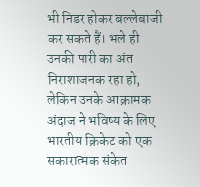भी निडर होकर बल्लेबाजी कर सकते हैं। भले ही उनकी पारी का अंत निराशाजनक रहा हो, लेकिन उनके आक्रामक अंदाज ने भविष्य के लिए भारतीय क्रिकेट को एक सकारात्मक संकेत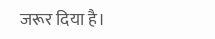जरूर दिया है।